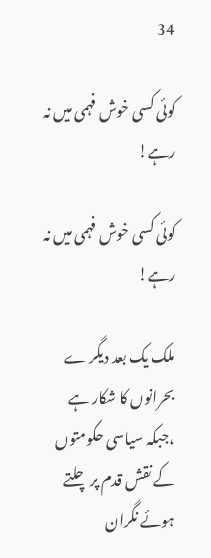34

کوئی کسی خوش فہمی میں نہ رہے!

کوئی کسی خوش فہمی میں نہ رہے!

ملک یک بعد دیگر ے بحرانوں کا شکار ہے ،جبکہ سیاسی حکومتوں کے نقش قدم پر چلتے ہوئے نگران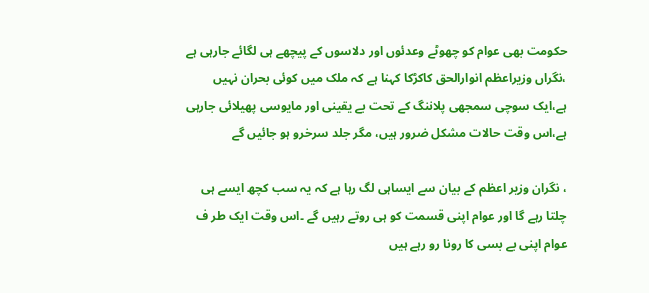حکومت بھی عوام کو چھوٹے وعدئوں اور دلاسوں کے پیچھے ہی لگائے جارہی ہے ،نگراں وزیراعظم انوارالحق کاکڑکا کہنا ہے کہ ملک میں کوئی بحران نہیں ہے،ایک سوچی سمجھی پلاننگ کے تحت بے یقینی اور مایوسی پھیلائی جارہی ہے،اس وقت حالات مشکل ضرور ہیں، مگر جلد سرخرو ہو جائیں گے

، نگران وزیر اعظم کے بیان سے ایساہی لگ رہا ہے کہ یہ سب کچھ ایسے ہی چلتا رہے گا اور عوام اپنی قسمت کو ہی روتے رہیں گے ۔اس وقت ایک طر ف عوام اپنی بے بسی کا رونا رو رہے ہیں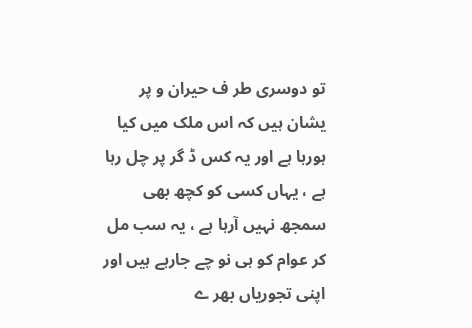تو دوسری طر ف حیران و پر یشان ہیں کہ اس ملک میں کیا ہورہا ہے اور یہ کس ڈ گر پر چل رہا ہے ، یہاں کسی کو کچھ بھی سمجھ نہیں آرہا ہے ، یہ سب مل کر عوام کو ہی نو چے جارہے ہیں اور اپنی تجوریاں بھر ے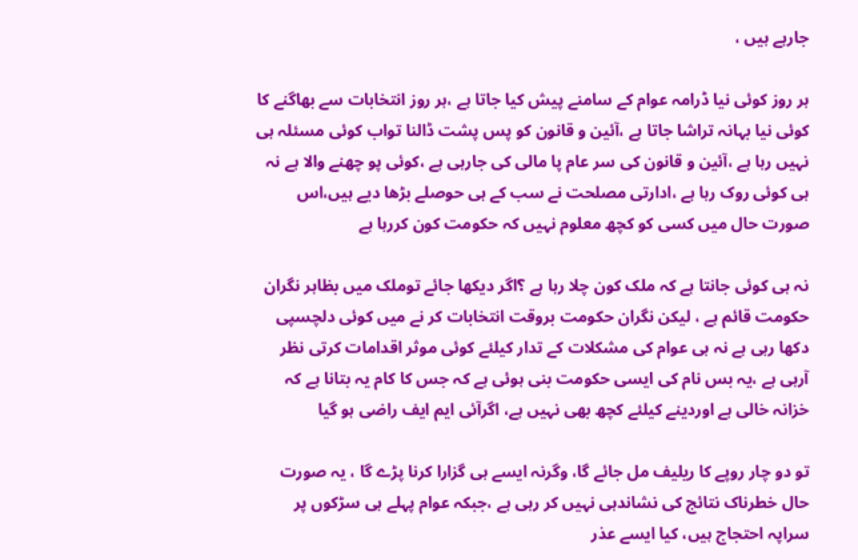جارہے ہیں ،

ہر روز کوئی نیا ڈرامہ عوام کے سامنے پیش کیا جاتا ہے ،ہر روز انتخابات سے بھاگنے کا کوئی نیا بہانہ تراشا جاتا ہے ،آئین و قانون کو پس پشت ڈالنا تواب کوئی مسئلہ ہی نہیں رہا ہے ،آئین و قانون کی سر عام پا مالی کی جارہی ہے ،کوئی پو چھنے والا ہے نہ ہی کوئی روک رہا ہے ،ادارتی مصلحت نے سب کے ہی حوصلے بڑھا دیے ہیں،اس صورت حال میں کسی کو کچھ معلوم نہیں کہ حکومت کون کررہا ہے

نہ ہی کوئی جانتا ہے کہ ملک کون چلا رہا ہے ؟اگر دیکھا جائے توملک میں بظاہر نگران حکومت قائم ہے ، لیکن نگران حکومت بروقت انتخابات کر نے میں کوئی دلچسپی دکھا رہی ہے نہ ہی عوام کی مشکلات کے تدار کیلئے کوئی موثر اقدامات کرتی نظر آرہی ہے ،یہ بس نام کی ایسی حکومت بنی ہوئی ہے کہ جس کا کام یہ بتانا ہے کہ خزانہ خالی ہے اوردینے کیلئے کچھ بھی نہیں ہے، اگرآئی ایم ایف راضی ہو گیا

تو دو چار روپے کا ریلیف مل جائے گا، وگرنہ ایسے ہی گزارا کرنا پڑے گا ، یہ صورت حال خطرناک نتائج کی نشاندہی نہیں کر رہی ہے ،جبکہ عوام پہلے ہی سڑکوں پر سراپہ احتجاج ہیں، کیا ایسے عذر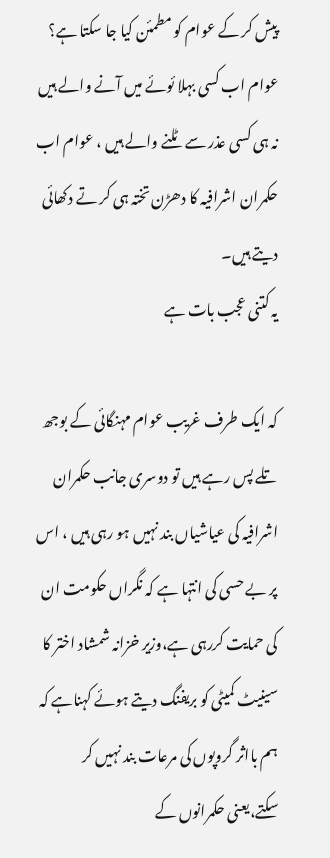پیش کر کے عوام کو مطمئن کیا جا سکتا ہے؟ عوام اب کسی بہلا ئوئے میں آنے والے ہیں نہ ہی کسی عذر سے ٹلنے والے ہیں ، عوام اب حکمران اشرافیہ کا دھڑن تختہ ہی کر تے دکھائی دیتے ہیں۔
یہ کتنی عجب بات ہے

کہ ایک طرف غریب عوام مہنگائی کے بوجھ تلے پس رہے ہیں تو دوسری جانب حکمران اشرافیہ کی عیاشیاں بند نہیں ہو رہی ہیں ، اس پر بے حسی کی انتہا ہے کہ نگراں حکومت ان کی حمایت کررہی ہے،وزیر خزانہ شمشاد اختر کا سینیٹ کمیٹی کو بریفنگ دیتے ہوئے کہناہے کہ ہم بااثر گروپوں کی مرعات بند نہیں کر سکتے،یعنی حکمرانوں کے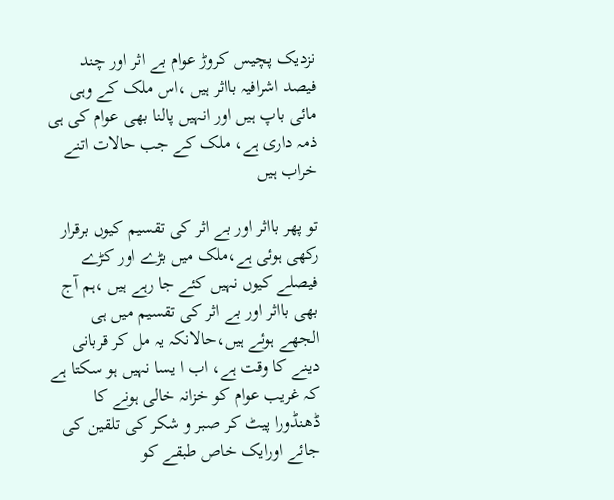نزدیک پچیس کروڑ عوام بے اثر اور چند فیصد اشرافیہ بااثر ہیں ،اس ملک کے وہی مائی باپ ہیں اور انہیں پالنا بھی عوام کی ہی ذمہ داری ہے، ملک کے جب حالات اتنے خراب ہیں

تو پھر بااثر اور بے اثر کی تقسیم کیوں برقرار رکھی ہوئی ہے،ملک میں بڑے اور کڑے فیصلے کیوں نہیں کئے جا رہے ہیں ،ہم آج بھی بااثر اور بے اثر کی تقسیم میں ہی الجھے ہوئے ہیں،حالانکہ یہ مل کر قربانی دینے کا وقت ہے، اب ا یسا نہیں ہو سکتا ہے کہ غریب عوام کو خزانہ خالی ہونے کا ڈھنڈورا پیٹ کر صبر و شکر کی تلقین کی جائے اورایک خاص طبقے کو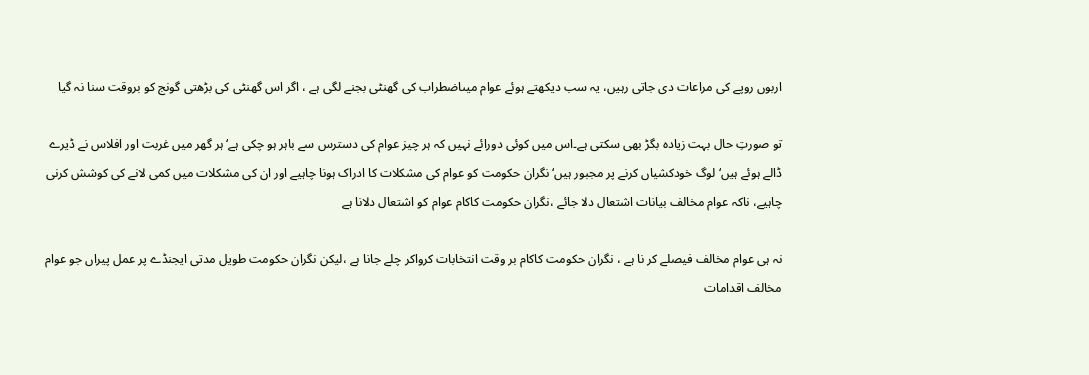اربوں روپے کی مراعات دی جاتی رہیں، یہ سب دیکھتے ہوئے عوام میںاضطراب کی گھنٹی بجنے لگی ہے ، اگر اس گھنٹی کی بڑھتی گونج کو بروقت سنا نہ گیا

تو صورتِ حال بہت زیادہ بگڑ بھی سکتی ہے۔اس میں کوئی دورائے نہیں کہ ہر چیز عوام کی دسترس سے باہر ہو چکی ہے‘ ہر گھر میں غربت اور افلاس نے ڈیرے ڈالے ہوئے ہیں‘ لوگ خودکشیاں کرنے پر مجبور ہیں‘ نگران حکومت کو عوام کی مشکلات کا ادراک ہونا چاہیے اور ان کی مشکلات میں کمی لانے کی کوشش کرنی چاہیے، ناکہ عوام مخالف بیانات اشتعال دلا جائے ،نگران حکومت کاکام عوام کو اشتعال دلانا ہے

نہ ہی عوام مخالف فیصلے کر نا ہے ، نگران حکومت کاکام بر وقت انتخابات کرواکر چلے جانا ہے ،لیکن نگران حکومت طویل مدتی ایجنڈے پر عمل پیراں جو عوام مخالف اقدامات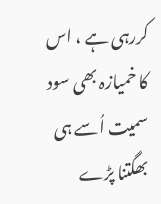کررہی ہے ، اس کا خمیازہ بھی سود سمیت اُسے ہی بھگتنا پڑے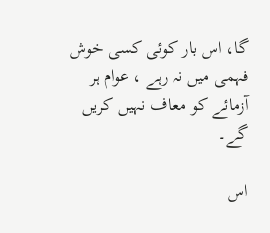گا، اس بار کوئی کسی خوش فہمی میں نہ رہے ، عوام ہر آزمائے کو معاف نہیں کریں گے۔

اس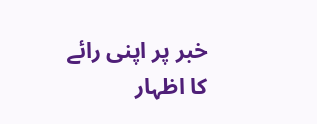خبر پر اپنی رائے کا اظہار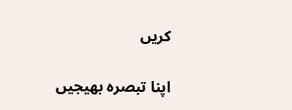کریں

اپنا تبصرہ بھیجیں